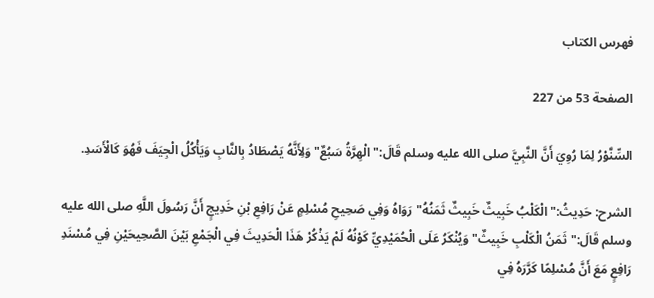فهرس الكتاب

الصفحة 53 من 227

السِّنَّوْرُ لِمَا رُوِيَ أَنَّ النَّبِيَّ صلى الله عليه وسلم قَالَ:"الْهِرَّةُ سَبُعٌ"وَلِأَنَّهُ يَصْطَادُ بِالنَّابِ وَيَأْكُلُ الْجِيَفَ فَهُوَ كَالْأَسَدِ.

الشرح: حَدِيثُ:"الْكَلْبُ خَبِيثٌ خَبِيثٌ ثَمَنُهُ"رَوَاهُ وَفِي صَحِيحِ مُسْلِمٍ عَنْ رَافِعِ بْنِ خَدِيجٍ أَنَّ رَسُولَ اللَّهِ صلى الله عليه وسلم قَالَ:"ثَمَنُ الْكَلْبِ خَبِيثٌ"وَيُنْكَرُ عَلَى الْحُمَيْدِيِّ كَوْنُهُ لَمْ يَذْكُرْ هَذَا الْحَدِيثَ فِي الْجَمْعِ بَيْنَ الصَّحِيحَيْنِ فِي مُسْنَدِ رَافِعٍ مَعَ أَنَّ مُسْلِمًا كَرَّرَهُ فِي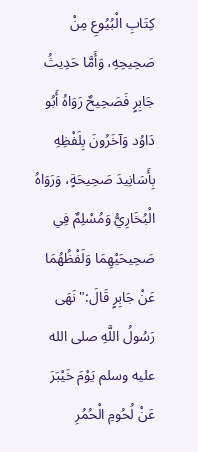كِتَابِ الْبُيُوعِ مِنْ صَحِيحِهِ، وَأَمَّا حَدِيثُ جَابِرٍ فَصَحِيحٌ رَوَاهُ أَبُو دَاوُد وَآخَرُونَ بِلَفْظِهِ بِأَسَانِيدَ صَحِيحَةٍ، وَرَوَاهُ الْبُخَارِيُّ وَمُسْلِمٌ فِي صَحِيحَيْهِمَا وَلَفْظُهُمَا عَنْ جَابِرٍ قَالَ:"نَهَى رَسُولُ اللَّهِ صلى الله عليه وسلم يَوْمَ خَيْبَرَ عَنْ لُحُومِ الْحُمُرِ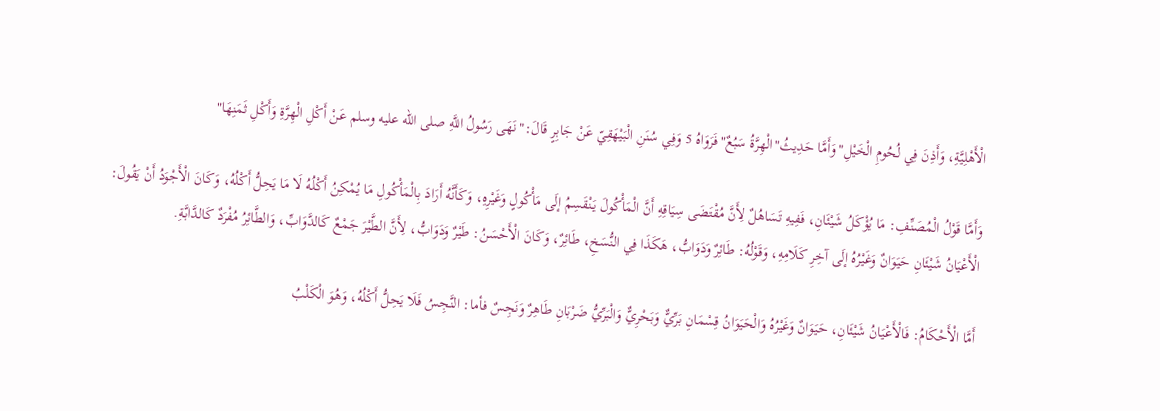الْأَهْلِيَّةِ، وَأَذِنَ فِي لُحُومِ الْخَيْلِ"وَأَمَّا حَدِيثُ"الْهِرَّةُ سَبُعٌ"فَرَوَاهُ 5 وَفِي سُنَنِ الْبَيْهَقِيّ عَنْ جَابِرٍ قَالَ:"نَهَى رَسُولُ اللَّهِ صلى الله عليه وسلم عَنْ أَكْلِ الْهِرَّةِ وَأَكْلِ ثَمَنِهَا"

وَأَمَّا قَوْلُ الْمُصَنِّفِ: مَا يُؤْكَلُ شَيْئَانِ، فَفِيهِ تَسَاهُلٌ لِأَنَّ مُقْتَضَى سِيَاقِهِ أَنَّ الْمَأْكُولَ يَنْقَسِمُ إلَى مَأْكُولٍ وَغَيْرِهِ، وَكَأَنَّهُ أَرَادَ بِالْمَأْكُولِ مَا يُمْكِنُ أَكْلُهُ لَا مَا يَحِلُّ أَكْلُهُ، وَكَانَ الْأَجْوَدُ أَنْ يَقُولَ: الْأَعْيَانُ شَيْئَانِ حَيَوَانٌ وَغَيْرُهُ إلَى آخِرِ كَلَامِهِ، وَقَوْلُهُ: طَائِرٌ وَدَوَابُّ، هَكَذَا فِي النُّسَخِ، طَائِرٌ، وَكَانَ الْأَحْسَنُ: طَيْرٌ وَدَوَابُّ، لِأَنَّ الطَّيْرَ جَمْعٌ كَالدَّوَابِّ، وَالطَّائِرُ مُفْرَدٌ كَالدَّابَّةِ.

أَمَّا الْأَحْكَامُ: فَالْأَعْيَانُ شَيْئَانِ، حَيَوَانٌ وَغَيْرُهُ وَالْحَيَوَانُ قِسْمَانِ بَرِّيٌّ وَبَحْرِيٌّ وَالْبَرِّيُّ ضَرْبَانِ طَاهِرٌ وَنَجِسٌ فأما: النَّجِسُ فَلَا يَحِلُّ أَكْلُهُ، وَهُوَ الْكَلْبُ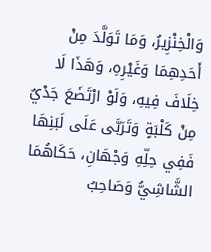وَالْخِنْزِيرُ، وَمَا تَوَلَّدَ مِنْ أَحَدِهِمَا وَغَيْرِهِ، وَهَذَا لَا خِلَافَ فِيهِ، وَلَوْ ارْتَضَعَ جَدْيٌ مِنْ كَلْبَةٍ وَتَرَبَّى عَلَى لَبَنِهَا فَفِي حِلِّهِ وَجْهَانِ، حَكَاهُمَا الشَّاشِيُّ وَصَاحِبُ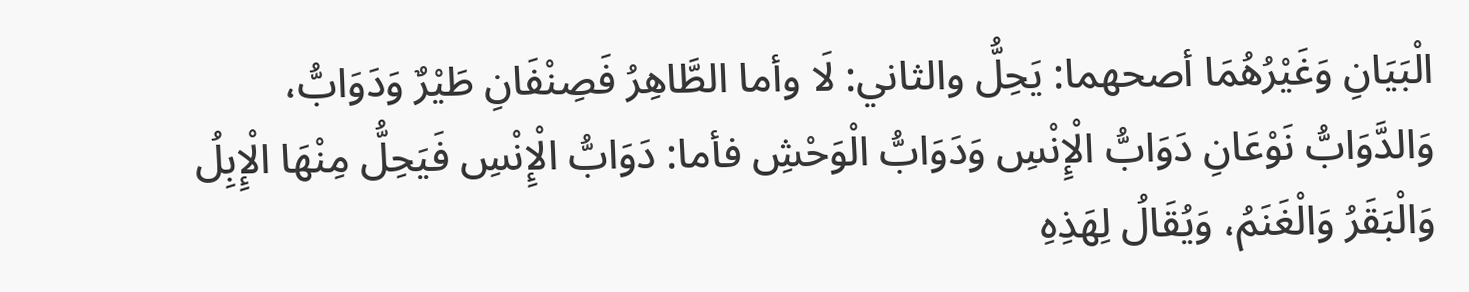الْبَيَانِ وَغَيْرُهُمَا أصحهما: يَحِلُّ والثاني: لَا وأما الطَّاهِرُ فَصِنْفَانِ طَيْرٌ وَدَوَابُّ، وَالدَّوَابُّ نَوْعَانِ دَوَابُّ الْإِنْسِ وَدَوَابُّ الْوَحْشِ فأما: دَوَابُّ الْإِنْسِ فَيَحِلُّ مِنْهَا الْإِبِلُ وَالْبَقَرُ وَالْغَنَمُ، وَيُقَالُ لِهَذِهِ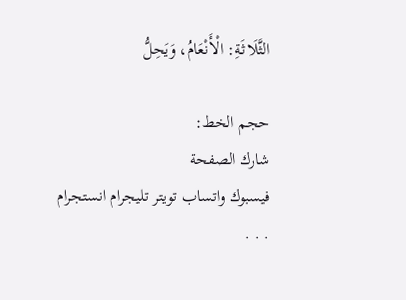الثَّلَاثَةِ: الْأَنْعَامُ، وَيَحِلُّ

حجم الخط:
شارك الصفحة
فيسبوك واتساب تويتر تليجرام انستجرام
. . .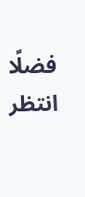فضلًا انتظر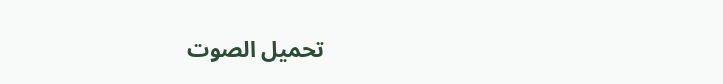تحميل الصوت